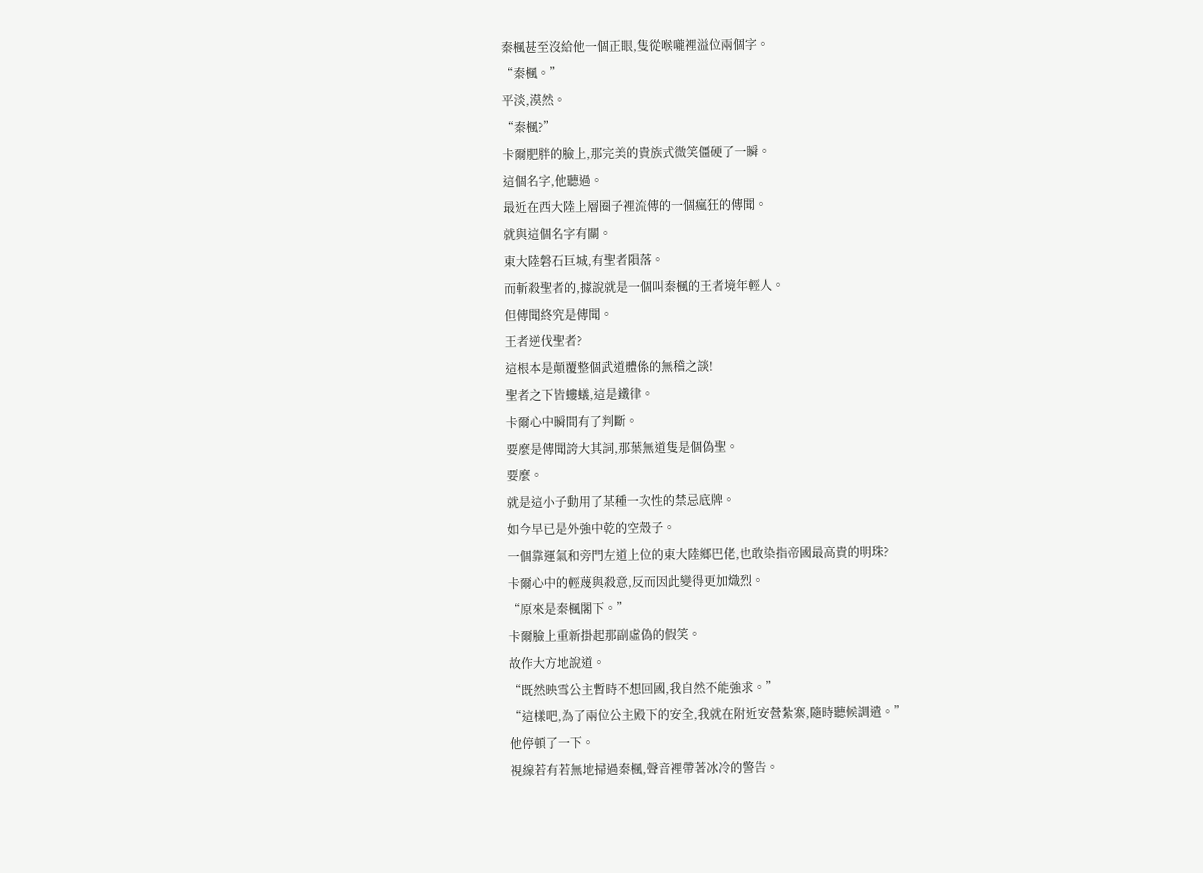秦楓甚至沒給他一個正眼,隻從喉嚨裡溢位兩個字。
“秦楓。”
平淡,漠然。
“秦楓?”
卡爾肥胖的臉上,那完美的貴族式微笑僵硬了一瞬。
這個名字,他聽過。
最近在西大陸上層圈子裡流傳的一個瘋狂的傳聞。
就與這個名字有關。
東大陸磐石巨城,有聖者隕落。
而斬殺聖者的,據說就是一個叫秦楓的王者境年輕人。
但傳聞終究是傳聞。
王者逆伐聖者?
這根本是顛覆整個武道體係的無稽之談!
聖者之下皆螻蟻,這是鐵律。
卡爾心中瞬間有了判斷。
要麼是傳聞誇大其詞,那葉無道隻是個偽聖。
要麼。
就是這小子動用了某種一次性的禁忌底牌。
如今早已是外強中乾的空殼子。
一個靠運氣和旁門左道上位的東大陸鄉巴佬,也敢染指帝國最高貴的明珠?
卡爾心中的輕蔑與殺意,反而因此變得更加熾烈。
“原來是秦楓閣下。”
卡爾臉上重新掛起那副虛偽的假笑。
故作大方地說道。
“既然映雪公主暫時不想回國,我自然不能強求。”
“這樣吧,為了兩位公主殿下的安全,我就在附近安營紮寨,隨時聽候調遣。”
他停頓了一下。
視線若有若無地掃過秦楓,聲音裡帶著冰冷的警告。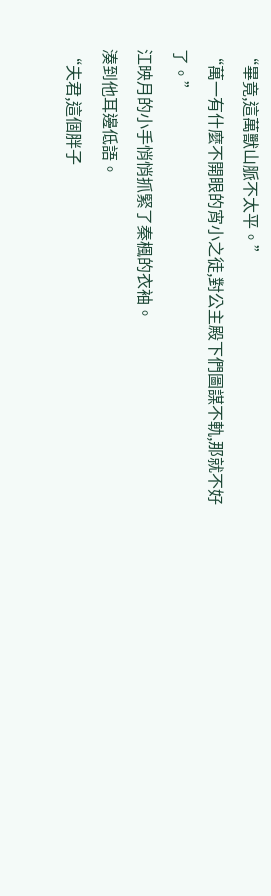“畢竟,這萬獸山脈不太平。”
“萬一有什麼不開眼的宵小之徒,對公主殿下們圖謀不軌,那就不好了。”
江映月的小手悄悄抓緊了秦楓的衣袖。
湊到他耳邊低語。
“夫君,這個胖子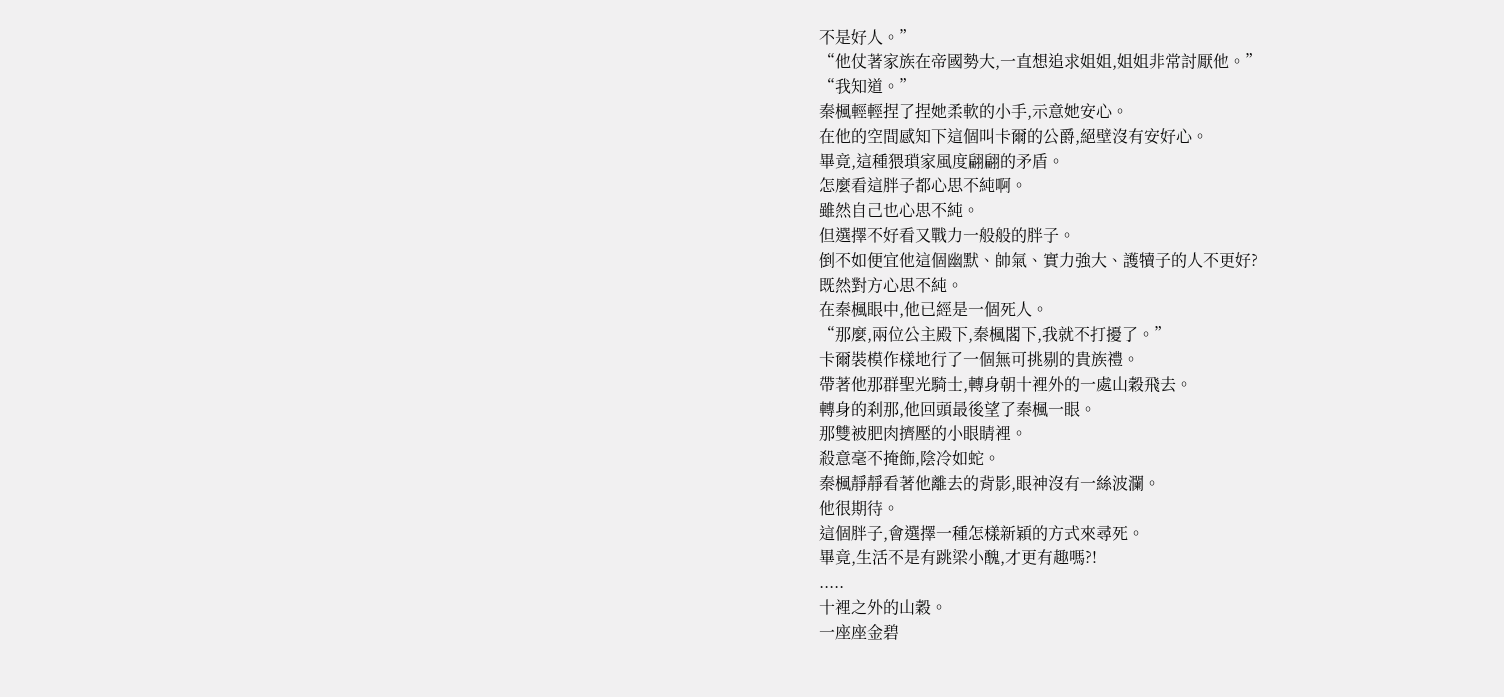不是好人。”
“他仗著家族在帝國勢大,一直想追求姐姐,姐姐非常討厭他。”
“我知道。”
秦楓輕輕捏了捏她柔軟的小手,示意她安心。
在他的空間感知下這個叫卡爾的公爵,絕壁沒有安好心。
畢竟,這種猥瑣家風度翩翩的矛盾。
怎麼看這胖子都心思不純啊。
雖然自己也心思不純。
但選擇不好看又戰力一般般的胖子。
倒不如便宜他這個幽默、帥氣、實力強大、護犢子的人不更好?
既然對方心思不純。
在秦楓眼中,他已經是一個死人。
“那麼,兩位公主殿下,秦楓閣下,我就不打擾了。”
卡爾裝模作樣地行了一個無可挑剔的貴族禮。
帶著他那群聖光騎士,轉身朝十裡外的一處山穀飛去。
轉身的刹那,他回頭最後望了秦楓一眼。
那雙被肥肉擠壓的小眼睛裡。
殺意毫不掩飾,陰冷如蛇。
秦楓靜靜看著他離去的背影,眼神沒有一絲波瀾。
他很期待。
這個胖子,會選擇一種怎樣新穎的方式來尋死。
畢竟,生活不是有跳梁小醜,才更有趣嗎?!
.....
十裡之外的山穀。
一座座金碧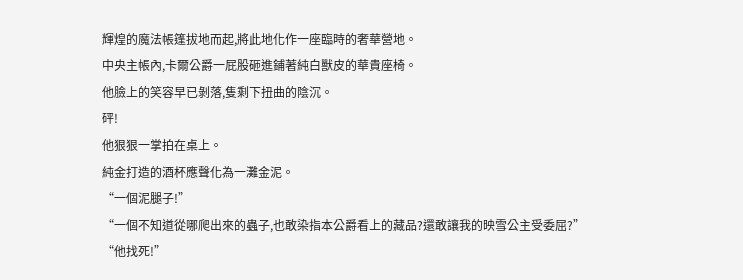輝煌的魔法帳篷拔地而起,將此地化作一座臨時的奢華營地。
中央主帳內,卡爾公爵一屁股砸進鋪著純白獸皮的華貴座椅。
他臉上的笑容早已剝落,隻剩下扭曲的陰沉。
砰!
他狠狠一掌拍在桌上。
純金打造的酒杯應聲化為一灘金泥。
“一個泥腿子!”
“一個不知道從哪爬出來的蟲子,也敢染指本公爵看上的藏品?還敢讓我的映雪公主受委屈?”
“他找死!”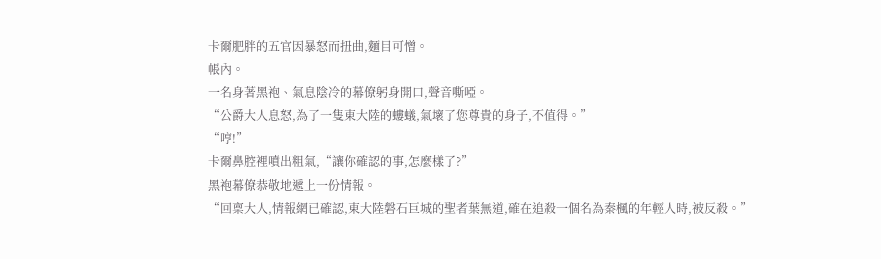卡爾肥胖的五官因暴怒而扭曲,麵目可憎。
帳內。
一名身著黑袍、氣息陰冷的幕僚躬身開口,聲音嘶啞。
“公爵大人息怒,為了一隻東大陸的螻蟻,氣壞了您尊貴的身子,不值得。”
“哼!”
卡爾鼻腔裡噴出粗氣,“讓你確認的事,怎麼樣了?”
黑袍幕僚恭敬地遞上一份情報。
“回稟大人,情報網已確認,東大陸磐石巨城的聖者葉無道,確在追殺一個名為秦楓的年輕人時,被反殺。”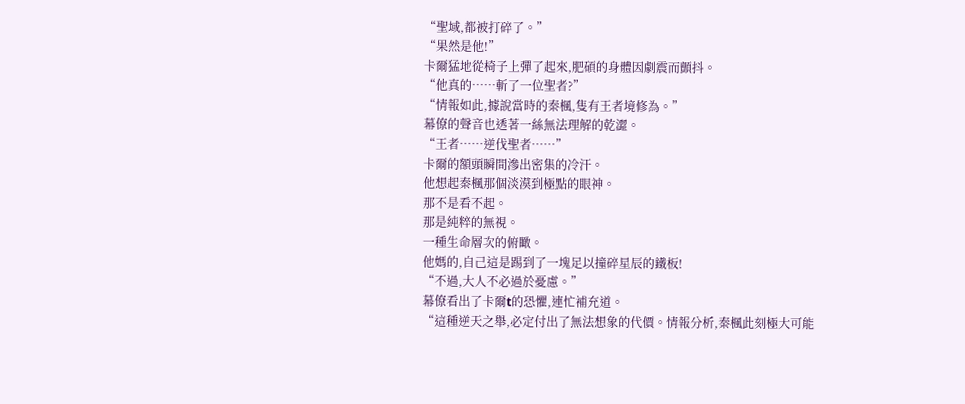“聖域,都被打碎了。”
“果然是他!”
卡爾猛地從椅子上彈了起來,肥碩的身體因劇震而顫抖。
“他真的……斬了一位聖者?”
“情報如此,據說當時的秦楓,隻有王者境修為。”
幕僚的聲音也透著一絲無法理解的乾澀。
“王者……逆伐聖者……”
卡爾的額頭瞬間滲出密集的冷汗。
他想起秦楓那個淡漠到極點的眼神。
那不是看不起。
那是純粹的無視。
一種生命層次的俯瞰。
他媽的,自己這是踢到了一塊足以撞碎星辰的鐵板!
“不過,大人不必過於憂慮。”
幕僚看出了卡爾t的恐懼,連忙補充道。
“這種逆天之舉,必定付出了無法想象的代價。情報分析,秦楓此刻極大可能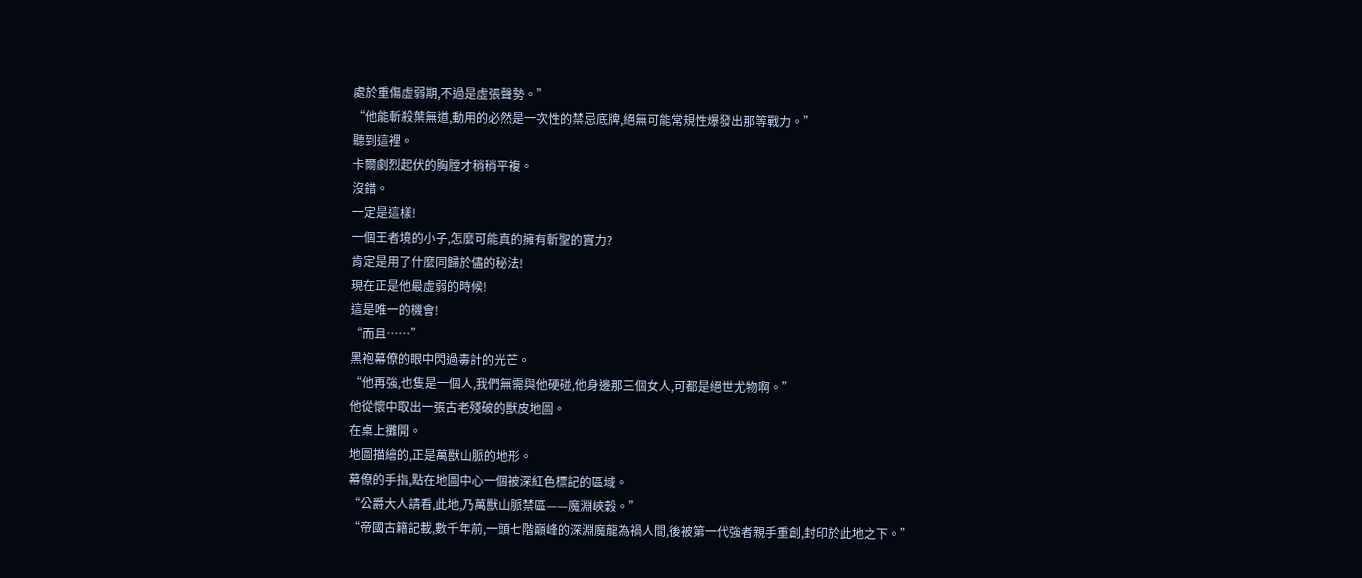處於重傷虛弱期,不過是虛張聲勢。”
“他能斬殺葉無道,動用的必然是一次性的禁忌底牌,絕無可能常規性爆發出那等戰力。”
聽到這裡。
卡爾劇烈起伏的胸膛才稍稍平複。
沒錯。
一定是這樣!
一個王者境的小子,怎麼可能真的擁有斬聖的實力?
肯定是用了什麼同歸於儘的秘法!
現在正是他最虛弱的時候!
這是唯一的機會!
“而且……”
黑袍幕僚的眼中閃過毒計的光芒。
“他再強,也隻是一個人,我們無需與他硬碰,他身邊那三個女人,可都是絕世尤物啊。”
他從懷中取出一張古老殘破的獸皮地圖。
在桌上攤開。
地圖描繪的,正是萬獸山脈的地形。
幕僚的手指,點在地圖中心一個被深紅色標記的區域。
“公爵大人請看,此地,乃萬獸山脈禁區——魔淵峽穀。”
“帝國古籍記載,數千年前,一頭七階巔峰的深淵魔龍為禍人間,後被第一代強者親手重創,封印於此地之下。”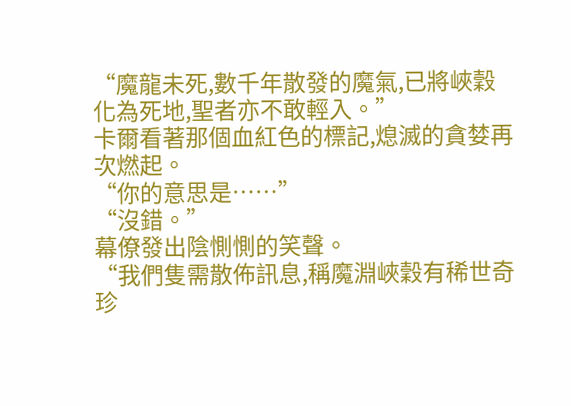“魔龍未死,數千年散發的魔氣,已將峽穀化為死地,聖者亦不敢輕入。”
卡爾看著那個血紅色的標記,熄滅的貪婪再次燃起。
“你的意思是……”
“沒錯。”
幕僚發出陰惻惻的笑聲。
“我們隻需散佈訊息,稱魔淵峽穀有稀世奇珍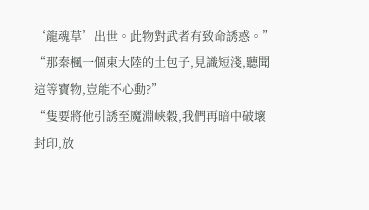‘龍魂草’出世。此物對武者有致命誘惑。”
“那秦楓一個東大陸的土包子,見識短淺,聽聞這等寶物,豈能不心動?”
“隻要將他引誘至魔淵峽穀,我們再暗中破壞封印,放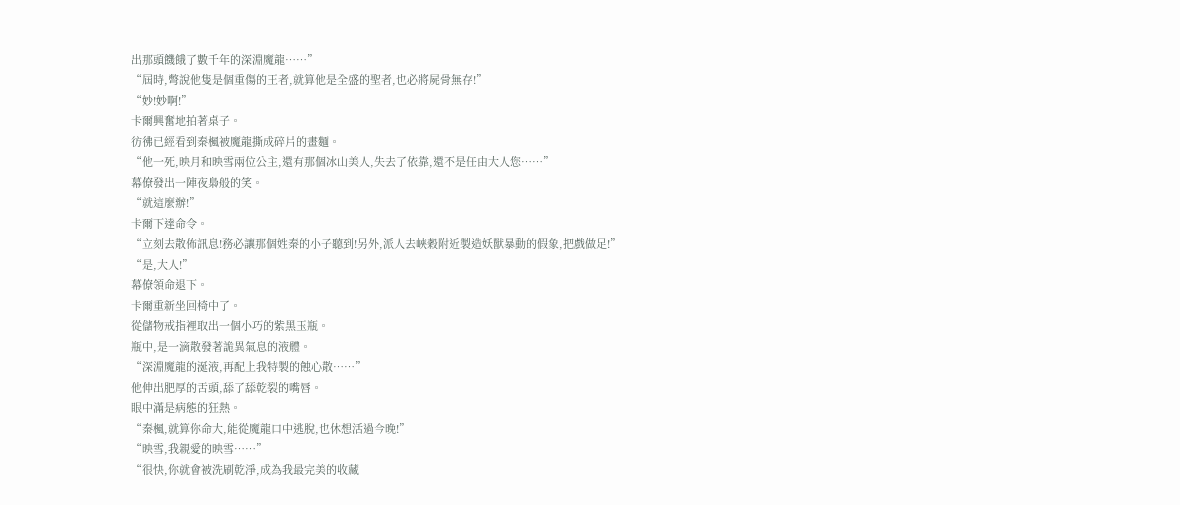出那頭饑餓了數千年的深淵魔龍……”
“屆時,彆說他隻是個重傷的王者,就算他是全盛的聖者,也必將屍骨無存!”
“妙!妙啊!”
卡爾興奮地拍著桌子。
彷彿已經看到秦楓被魔龍撕成碎片的畫麵。
“他一死,映月和映雪兩位公主,還有那個冰山美人,失去了依靠,還不是任由大人您……”
幕僚發出一陣夜梟般的笑。
“就這麼辦!”
卡爾下達命令。
“立刻去散佈訊息!務必讓那個姓秦的小子聽到!另外,派人去峽穀附近製造妖獸暴動的假象,把戲做足!”
“是,大人!”
幕僚領命退下。
卡爾重新坐回椅中了。
從儲物戒指裡取出一個小巧的紫黑玉瓶。
瓶中,是一滴散發著詭異氣息的液體。
“深淵魔龍的涎液,再配上我特製的蝕心散……”
他伸出肥厚的舌頭,舔了舔乾裂的嘴唇。
眼中滿是病態的狂熱。
“秦楓,就算你命大,能從魔龍口中逃脫,也休想活過今晚!”
“映雪,我親愛的映雪……”
“很快,你就會被洗刷乾淨,成為我最完美的收藏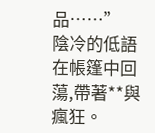品……”
陰冷的低語在帳篷中回蕩,帶著**與瘋狂。